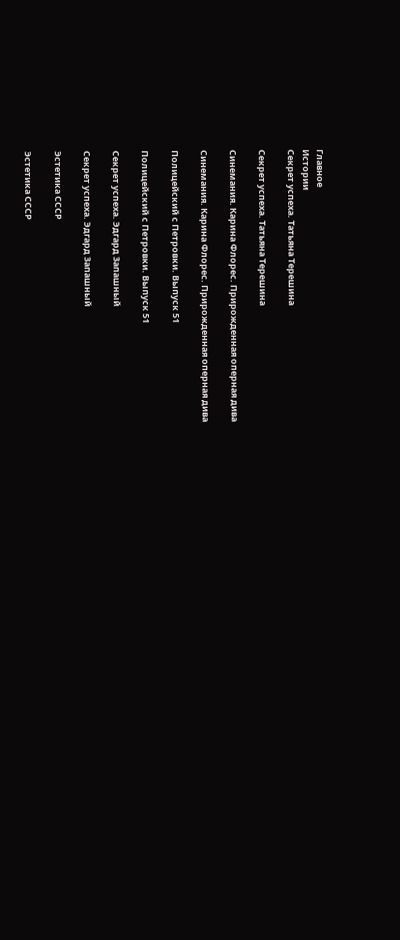Главное
Истории
Секрет успеха. Татьяна Терешина

Секрет успеха. Татьяна Терешина

Синемания. Карина Флорес. Прирожденная оперная дива

Синемания. Карина Флорес. Прирожденная оперная дива

Полицейский с Петровки. Выпуск 51

Полицейский с Петровки. Выпуск 51

Секрет успеха. Эдгард Запашный

Секрет успеха. Эдгард Запашный

Эстетика СССР

Эстетика СССР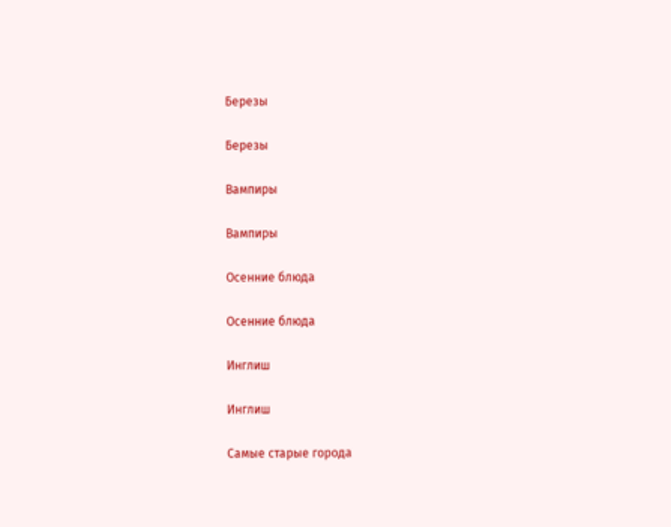Березы

Березы

Вампиры

Вампиры

Осенние блюда

Осенние блюда

Инглиш

Инглиш

Самые старые города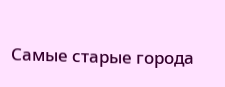Самые старые города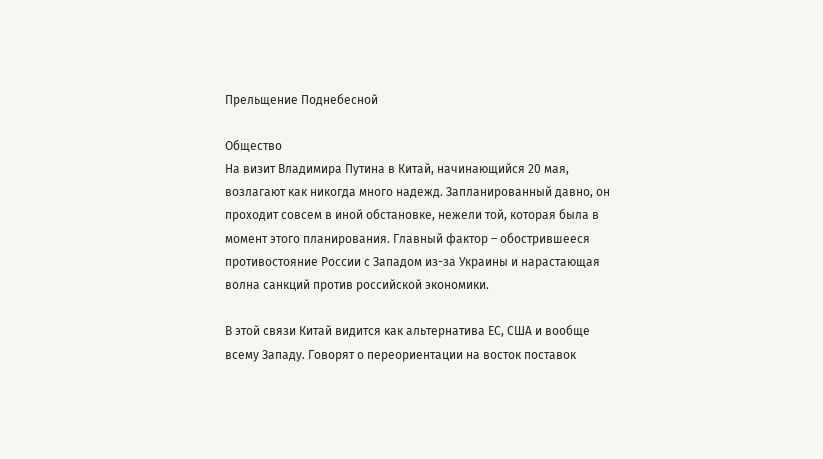Прельщение Поднебесной

Общество
На визит Владимира Путина в Китай, начинающийся 20 мая, возлагают как никогда много надежд. Запланированный давно, он проходит совсем в иной обстановке, нежели той, которая была в момент этого планирования. Главный фактор – обострившееся противостояние России с Западом из-за Украины и нарастающая волна санкций против российской экономики.

В этой связи Китай видится как альтернатива ЕС, США и вообще всему Западу. Говорят о переориентации на восток поставок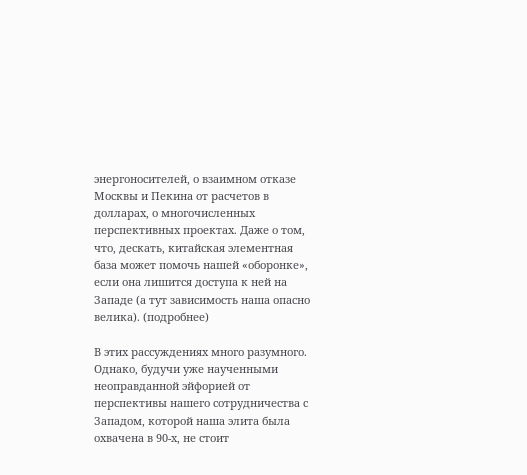энергоносителей, о взаимном отказе Москвы и Пекина от расчетов в долларах, о многочисленных перспективных проектах. Даже о том, что, дескать, китайская элементная база может помочь нашей «оборонке», если она лишится доступа к ней на Западе (а тут зависимость наша опасно велика). (подробнее)

В этих рассуждениях много разумного. Однако, будучи уже наученными неоправданной эйфорией от перспективы нашего сотрудничества с Западом, которой наша элита была охвачена в 90-х, не стоит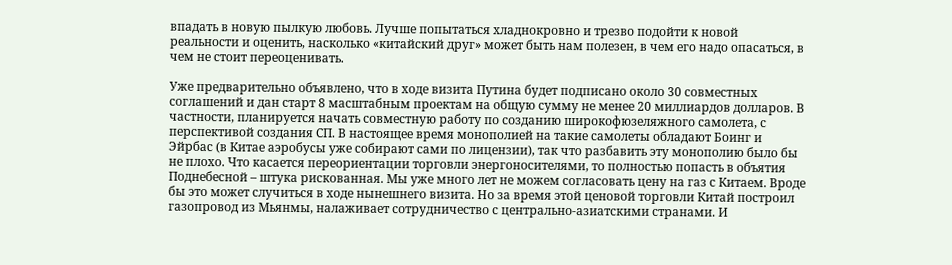впадать в новую пылкую любовь. Лучше попытаться хладнокровно и трезво подойти к новой реальности и оценить, насколько «китайский друг» может быть нам полезен, в чем его надо опасаться, в чем не стоит переоценивать.

Уже предварительно объявлено, что в ходе визита Путина будет подписано около 30 совместных соглашений и дан старт 8 масштабным проектам на общую сумму не менее 20 миллиардов долларов. В частности, планируется начать совместную работу по созданию широкофюзеляжного самолета, с перспективой создания СП. В настоящее время монополией на такие самолеты обладают Боинг и Эйрбас (в Китае аэробусы уже собирают сами по лицензии), так что разбавить эту монополию было бы не плохо. Что касается переориентации торговли энергоносителями, то полностью попасть в объятия Поднебесной – штука рискованная. Мы уже много лет не можем согласовать цену на газ с Китаем. Вроде бы это может случиться в ходе нынешнего визита. Но за время этой ценовой торговли Китай построил газопровод из Мьянмы, налаживает сотрудничество с центрально-азиатскими странами. И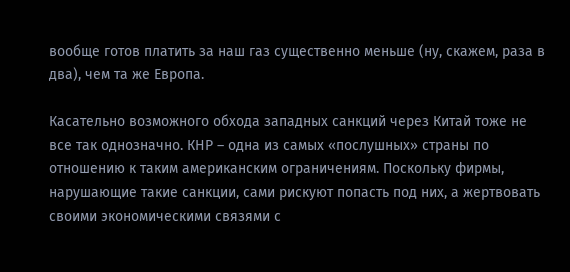вообще готов платить за наш газ существенно меньше (ну, скажем, раза в два), чем та же Европа.

Касательно возможного обхода западных санкций через Китай тоже не все так однозначно. КНР – одна из самых «послушных» страны по отношению к таким американским ограничениям. Поскольку фирмы, нарушающие такие санкции, сами рискуют попасть под них, а жертвовать своими экономическими связями с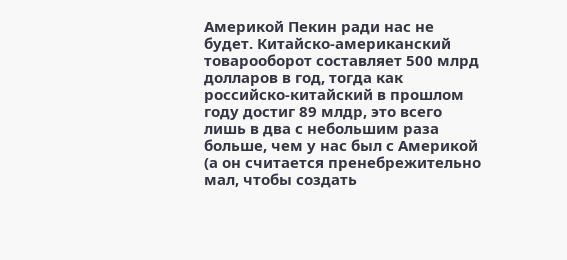Америкой Пекин ради нас не будет. Китайско-американский товарооборот составляет 500 млрд долларов в год, тогда как российско-китайский в прошлом году достиг 89 млдр, это всего лишь в два с небольшим раза больше, чем у нас был с Америкой (а он считается пренебрежительно мал, чтобы создать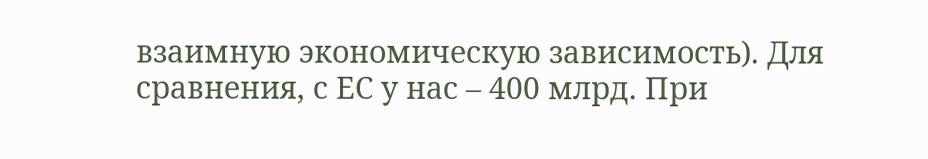взаимную экономическую зависимость). Для сравнения, с ЕС у нас – 400 млрд. При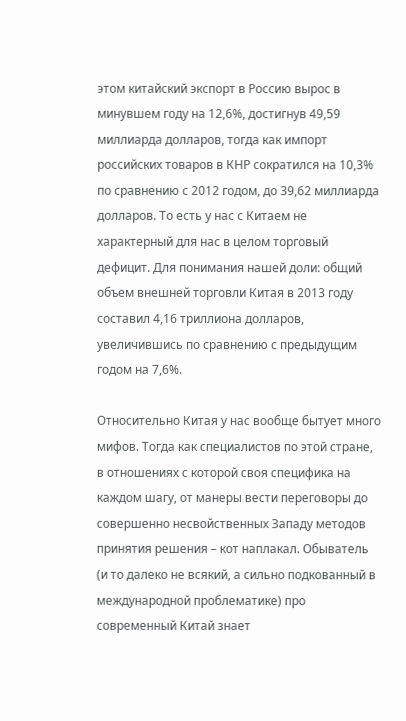этом китайский экспорт в Россию вырос в минувшем году на 12,6%, достигнув 49,59 миллиарда долларов, тогда как импорт российских товаров в КНР сократился на 10,3% по сравнению с 2012 годом, до 39,62 миллиарда долларов. То есть у нас с Китаем не характерный для нас в целом торговый дефицит. Для понимания нашей доли: общий объем внешней торговли Китая в 2013 году составил 4,16 триллиона долларов, увеличившись по сравнению с предыдущим годом на 7,6%.

Относительно Китая у нас вообще бытует много мифов. Тогда как специалистов по этой стране, в отношениях с которой своя специфика на каждом шагу, от манеры вести переговоры до совершенно несвойственных Западу методов принятия решения – кот наплакал. Обыватель (и то далеко не всякий, а сильно подкованный в международной проблематике) про современный Китай знает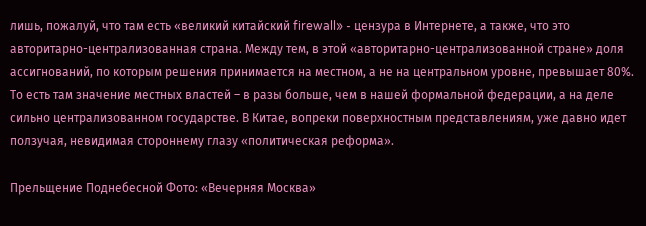лишь, пожалуй, что там есть «великий китайский firewall» - цензура в Интернете, а также, что это авторитарно-централизованная страна. Между тем, в этой «авторитарно-централизованной стране» доля ассигнований, по которым решения принимается на местном, а не на центральном уровне, превышает 80%. То есть там значение местных властей – в разы больше, чем в нашей формальной федерации, а на деле сильно централизованном государстве. В Китае, вопреки поверхностным представлениям, уже давно идет ползучая, невидимая стороннему глазу «политическая реформа».

Прельщение Поднебесной Фото: «Вечерняя Москва»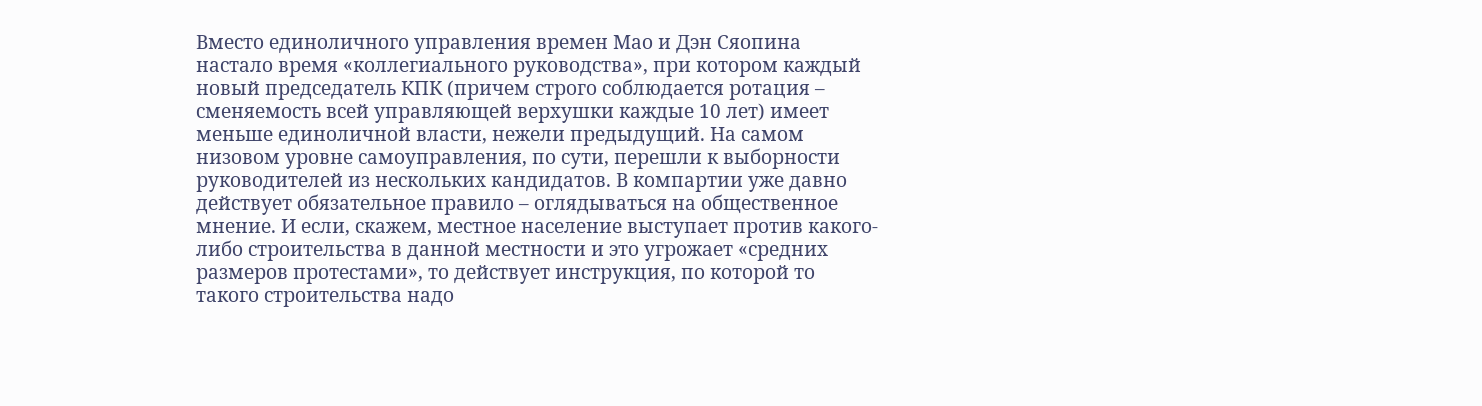Вместо единоличного управления времен Мао и Дэн Сяопина настало время «коллегиального руководства», при котором каждый новый председатель КПК (причем строго соблюдается ротация – сменяемость всей управляющей верхушки каждые 10 лет) имеет меньше единоличной власти, нежели предыдущий. На самом низовом уровне самоуправления, по сути, перешли к выборности руководителей из нескольких кандидатов. В компартии уже давно действует обязательное правило – оглядываться на общественное мнение. И если, скажем, местное население выступает против какого-либо строительства в данной местности и это угрожает «средних размеров протестами», то действует инструкция, по которой то такого строительства надо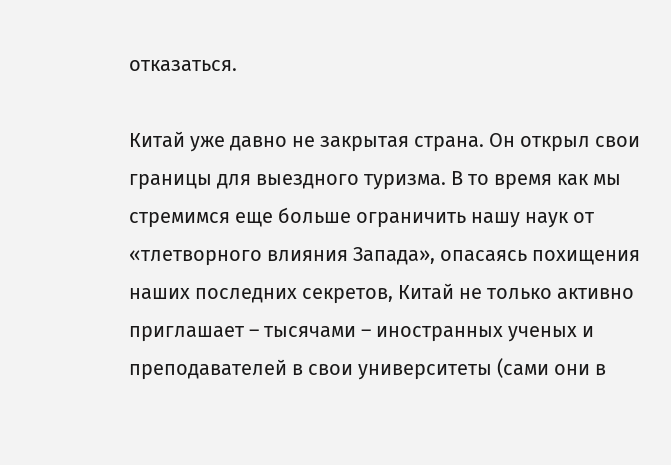отказаться.

Китай уже давно не закрытая страна. Он открыл свои границы для выездного туризма. В то время как мы стремимся еще больше ограничить нашу наук от «тлетворного влияния Запада», опасаясь похищения наших последних секретов, Китай не только активно приглашает – тысячами – иностранных ученых и преподавателей в свои университеты (сами они в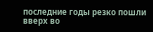последние годы резко пошли вверх во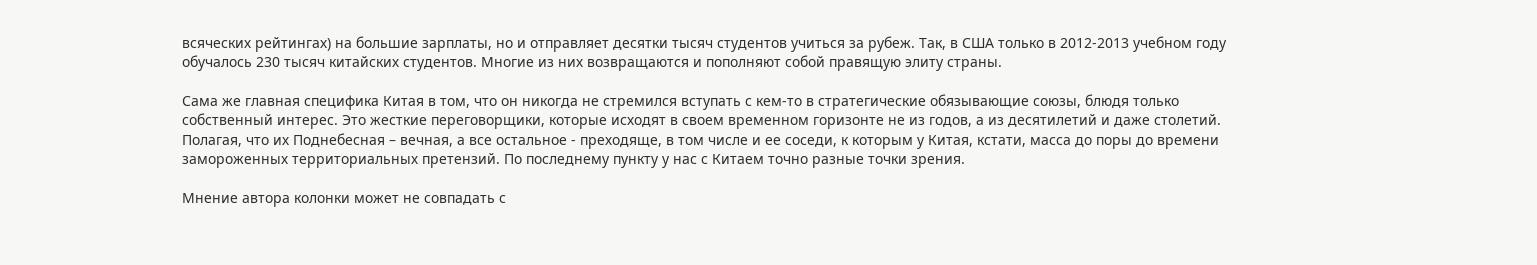всяческих рейтингах) на большие зарплаты, но и отправляет десятки тысяч студентов учиться за рубеж. Так, в США только в 2012-2013 учебном году обучалось 230 тысяч китайских студентов. Многие из них возвращаются и пополняют собой правящую элиту страны.

Сама же главная специфика Китая в том, что он никогда не стремился вступать с кем-то в стратегические обязывающие союзы, блюдя только собственный интерес. Это жесткие переговорщики, которые исходят в своем временном горизонте не из годов, а из десятилетий и даже столетий. Полагая, что их Поднебесная – вечная, а все остальное - преходяще, в том числе и ее соседи, к которым у Китая, кстати, масса до поры до времени замороженных территориальных претензий. По последнему пункту у нас с Китаем точно разные точки зрения.

Мнение автора колонки может не совпадать с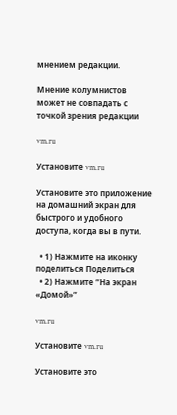мнением редакции.

Мнение колумнистов может не совпадать с точкой зрения редакции

vm.ru

Установите vm.ru

Установите это приложение на домашний экран для быстрого и удобного доступа, когда вы в пути.

  • 1) Нажмите на иконку поделиться Поделиться
  • 2) Нажмите “На экран «Домой»”

vm.ru

Установите vm.ru

Установите это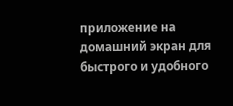приложение на домашний экран для быстрого и удобного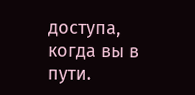доступа, когда вы в пути.